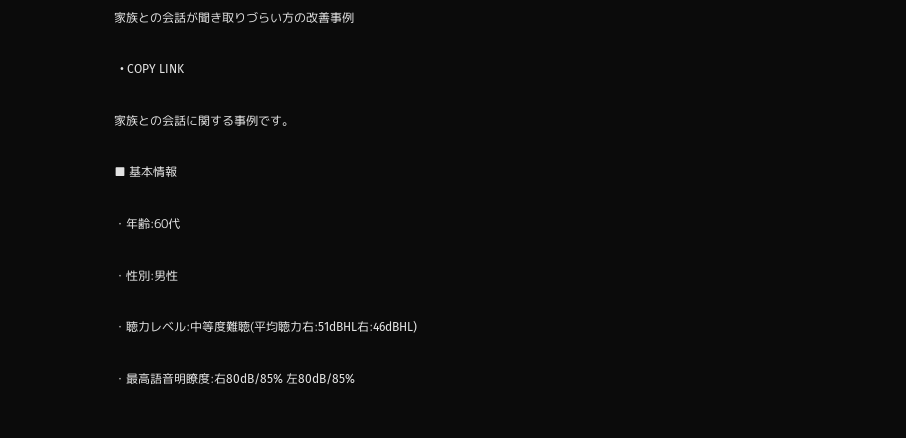家族との会話が聞き取りづらい方の改善事例

  • COPY LINK

家族との会話に関する事例です。

■ 基本情報

・年齢:60代

・性別:男性

・聴力レベル:中等度難聴(平均聴力右:51dBHL右:46dBHL)

・最高語音明瞭度:右80dB/85% 左80dB/85%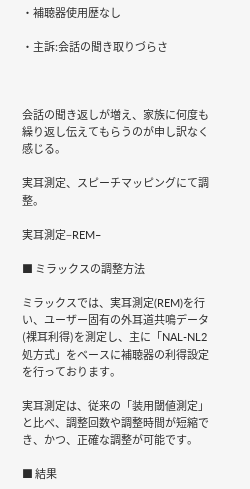・補聴器使用歴なし

・主訴:会話の聞き取りづらさ



会話の聞き返しが増え、家族に何度も繰り返し伝えてもらうのが申し訳なく感じる。

実耳測定、スピーチマッピングにて調整。

実耳測定–REM–

■ ミラックスの調整方法

ミラックスでは、実耳測定(REM)を行い、ユーザー固有の外耳道共鳴データ(裸耳利得)を測定し、主に「NAL-NL2処方式」をベースに補聴器の利得設定を行っております。

実耳測定は、従来の「装用閾値測定」と比べ、調整回数や調整時間が短縮でき、かつ、正確な調整が可能です。

■ 結果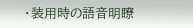・装用時の語音明瞭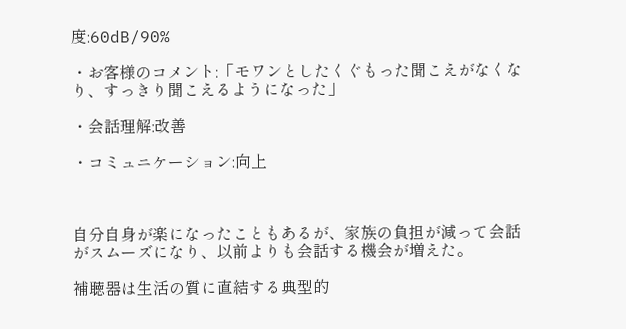度:60dB/90%

・お客様のコメント:「モワンとしたくぐもった聞こえがなくなり、すっきり聞こえるようになった」

・会話理解:改善

・コミュニケーション:向上



自分自身が楽になったこともあるが、家族の負担が減って会話がスムーズになり、以前よりも会話する機会が増えた。

補聴器は生活の質に直結する典型的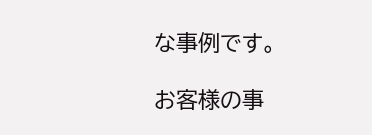な事例です。

お客様の事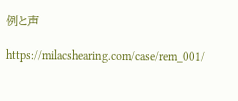例と声

https://milacshearing.com/case/rem_001/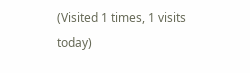(Visited 1 times, 1 visits today)